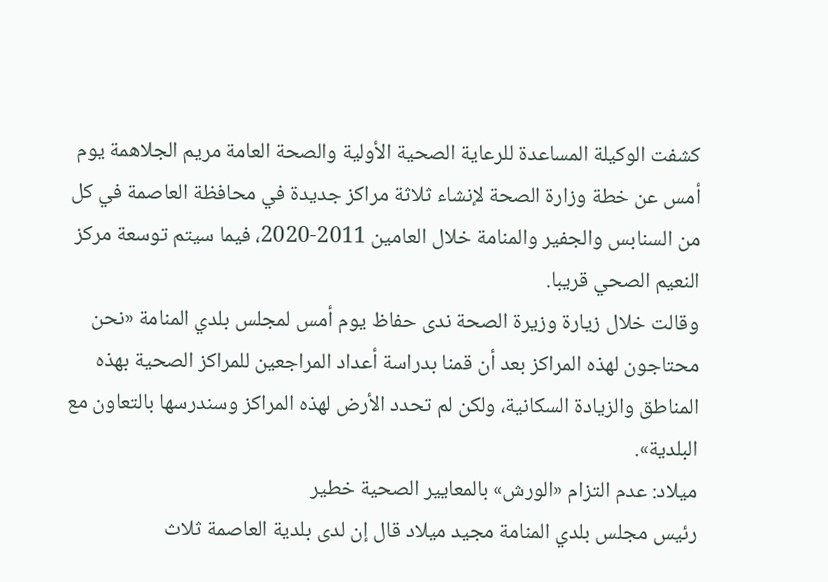كشفت الوكيلة المساعدة للرعاية الصحية الأولية والصحة العامة مريم الجلاهمة يوم أمس عن خطة وزارة الصحة لإنشاء ثلاثة مراكز جديدة في محافظة العاصمة في كل من السنابس والجفير والمنامة خلال العامين 2011-2020، فيما سيتم توسعة مركز النعيم الصحي قريبا.
وقالت خلال زيارة وزيرة الصحة ندى حفاظ يوم أمس لمجلس بلدي المنامة «نحن محتاجون لهذه المراكز بعد أن قمنا بدراسة أعداد المراجعين للمراكز الصحية بهذه المناطق والزيادة السكانية، ولكن لم تحدد الأرض لهذه المراكز وسندرسها بالتعاون مع البلدية».
ميلاد: عدم التزام «الورش» بالمعايير الصحية خطير
رئيس مجلس بلدي المنامة مجيد ميلاد قال إن لدى بلدية العاصمة ثلاث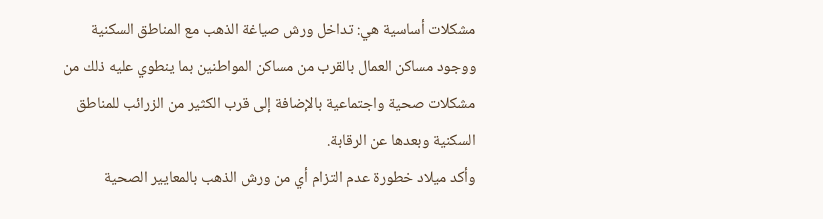مشكلات أساسية هي: تداخل ورش صياغة الذهب مع المناطق السكنية ووجود مساكن العمال بالقرب من مساكن المواطنين بما ينطوي عليه ذلك من مشكلات صحية واجتماعية بالإضافة إلى قرب الكثير من الزرائب للمناطق السكنية وبعدها عن الرقابة.
وأكد ميلاد خطورة عدم التزام أي من ورش الذهب بالمعايير الصحية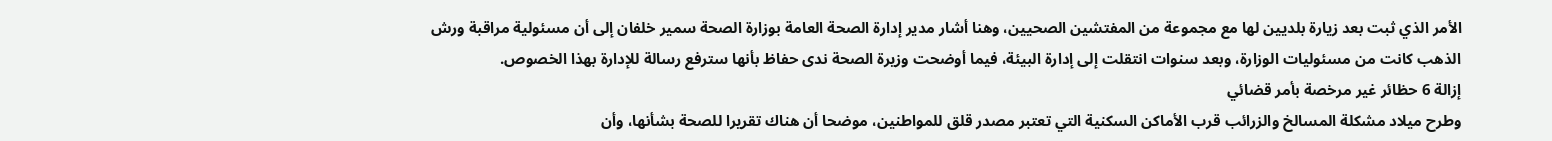الأمر الذي ثبت بعد زيارة بلديين لها مع مجموعة من المفتشين الصحيين، وهنا أشار مدير إدارة الصحة العامة بوزارة الصحة سمير خلفان إلى أن مسئولية مراقبة ورش الذهب كانت من مسئوليات الوزارة، وبعد سنوات انتقلت إلى إدارة البيئة، فيما أوضحت وزيرة الصحة ندى حفاظ بأنها سترفع رسالة للإدارة بهذا الخصوص.
إزالة 6 حظائر غير مرخصة بأمر قضائي
وطرح ميلاد مشكلة المسالخ والزرائب قرب الأماكن السكنية التي تعتبر مصدر قلق للمواطنين، موضحا أن هناك تقريرا للصحة بشأنها، وأن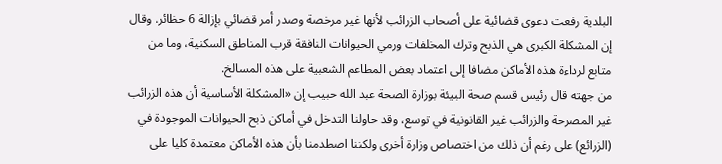البلدية رفعت دعوى قضائية على أصحاب الزرائب لأنها غير مرخصة وصدر أمر قضائي بإزالة 6 حظائر. وقال إن المشكلة الكبرى هي الذبح وترك المخلفات ورمي الحيوانات النافقة قرب المناطق السكنية، وما من متابع لرداءة هذه الأماكن مضافا إلى اعتماد بعض المطاعم الشعبية على هذه المسالخ.
من جهته قال رئيس قسم صحة البيئة بوزارة الصحة عبد الله حبيب إن «المشكلة الأساسية أن هذه الزرائب غير المصرحة والزرائب غير القانونية في توسع، وقد حاولنا التدخل في أماكن ذبح الحيوانات الموجودة في (الزرائع) على رغم أن ذلك من اختصاص وزارة أخرى ولكننا اصطدمنا بأن هذه الأماكن معتمدة كليا على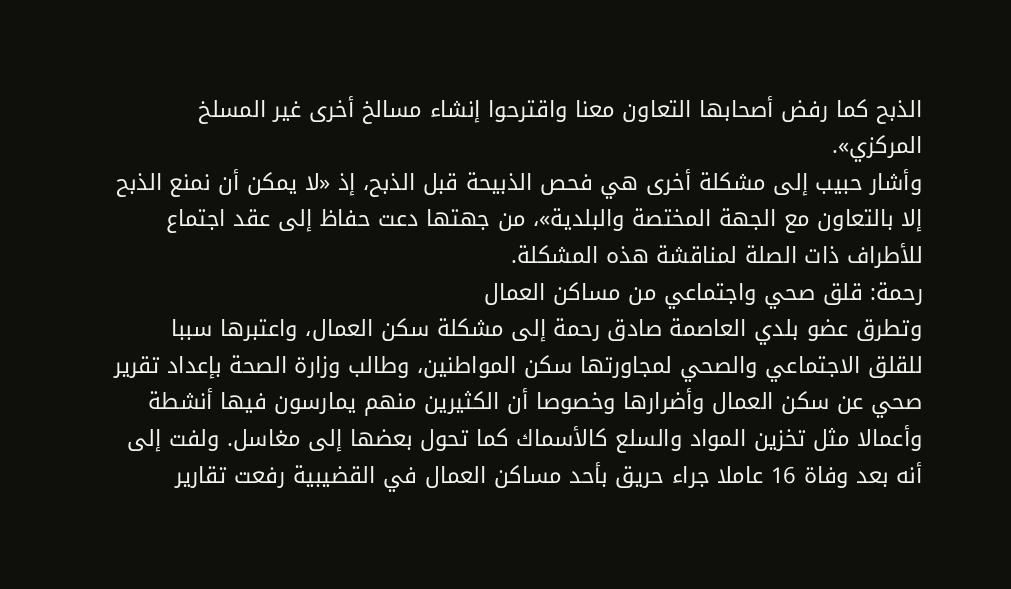الذبح كما رفض أصحابها التعاون معنا واقترحوا إنشاء مسالخ أخرى غير المسلخ المركزي».
وأشار حبيب إلى مشكلة أخرى هي فحص الذبيحة قبل الذبح، إذ «لا يمكن أن نمنع الذبح إلا بالتعاون مع الجهة المختصة والبلدية»، من جهتها دعت حفاظ إلى عقد اجتماع للأطراف ذات الصلة لمناقشة هذه المشكلة.
رحمة: قلق صحي واجتماعي من مساكن العمال
وتطرق عضو بلدي العاصمة صادق رحمة إلى مشكلة سكن العمال، واعتبرها سببا للقلق الاجتماعي والصحي لمجاورتها سكن المواطنين، وطالب وزارة الصحة بإعداد تقرير صحي عن سكن العمال وأضرارها وخصوصا أن الكثيرين منهم يمارسون فيها أنشطة وأعمالا مثل تخزين المواد والسلع كالأسماك كما تحول بعضها إلى مغاسل. ولفت إلى أنه بعد وفاة 16 عاملا جراء حريق بأحد مساكن العمال في القضيبية رفعت تقارير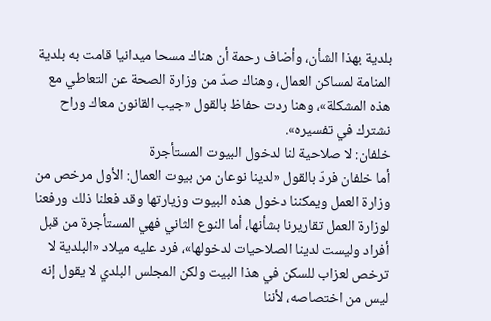بلدية بهذا الشأن، وأضاف رحمة أن هناك مسحا ميدانيا قامت به بلدية المنامة لمساكن العمال، وهناك صدّ من وزارة الصحة عن التعاطي مع هذه المشكلة»، وهنا ردت حفاظ بالقول «جيب القانون معاك وراح نشترك في تفسيره».
خلفان: لا صلاحية لنا لدخول البيوت المستأجرة
أما خلفان فردّ بالقول «لدينا نوعان من بيوت العمال: الأول مرخص من وزارة العمل ويمكننا دخول هذه البيوت وزيارتها وقد فعلنا ذلك ورفعنا لوزارة العمل تقاريرنا بشأنها، أما النوع الثاني فهي المستأجرة من قبل أفراد وليست لدينا الصلاحيات لدخولها»، فرد عليه ميلاد «البلدية لا ترخص لعزاب للسكن في هذا البيت ولكن المجلس البلدي لا يقول إنه ليس من اختصاصه، لأننا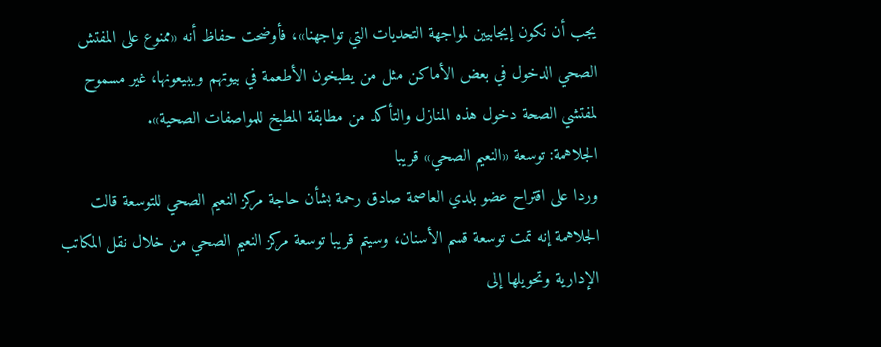يجب أن نكون إيجابيين لمواجهة التحديات التي تواجهنا»، فأوضحت حفاظ أنه «ممنوع على المفتش الصحي الدخول في بعض الأماكن مثل من يطبخون الأطعمة في بيوتهم ويبيعونها، غير مسموح لمفتشي الصحة دخول هذه المنازل والتأكد من مطابقة المطبخ للمواصفات الصحية».
الجلاهمة: توسعة «النعيم الصحي» قريبا
وردا على اقتراح عضو بلدي العاصمة صادق رحمة بشأن حاجة مركز النعيم الصحي للتوسعة قالت الجلاهمة إنه تمت توسعة قسم الأسنان، وسيتم قريبا توسعة مركز النعيم الصحي من خلال نقل المكاتب الإدارية وتحويلها إلى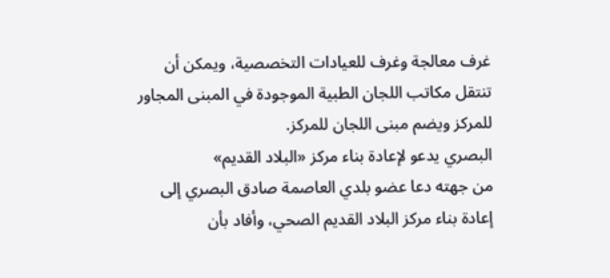غرف معالجة وغرف للعيادات التخصصية، ويمكن أن تنتقل مكاتب اللجان الطبية الموجودة في المبنى المجاور للمركز ويضم مبنى اللجان للمركز.
البصري يدعو لإعادة بناء مركز «البلاد القديم»
من جهته دعا عضو بلدي العاصمة صادق البصري إلى إعادة بناء مركز البلاد القديم الصحي، وأفاد بأن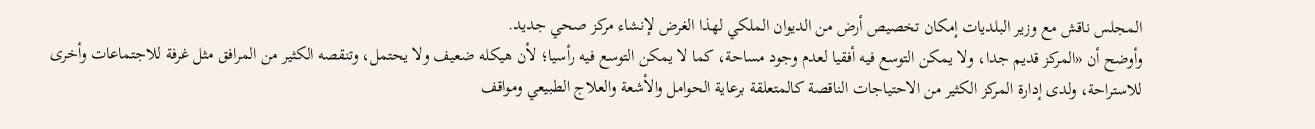المجلس ناقش مع وزير البلديات إمكان تخصيص أرض من الديوان الملكي لهذا الغرض لإنشاء مركز صحي جديد.
وأوضح أن «المركز قديم جدا، ولا يمكن التوسع فيه أفقيا لعدم وجود مساحة، كما لا يمكن التوسع فيه رأسيا؛ لأن هيكله ضعيف ولا يحتمل، وتنقصه الكثير من المرافق مثل غرفة للاجتماعات وأخرى للاستراحة، ولدى إدارة المركز الكثير من الاحتياجات الناقصة كالمتعلقة برعاية الحوامل والأشعة والعلاج الطبيعي ومواقف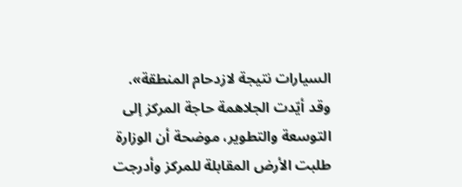السيارات نتيجة لازدحام المنطقة».
وقد أيّدت الجلاهمة حاجة المركز إلى التوسعة والتطوير، موضحة أن الوزارة طلبت الأرض المقابلة للمركز وأدرجت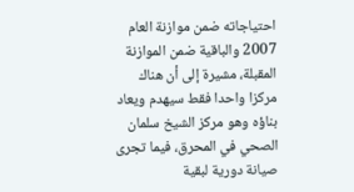احتياجاته ضمن موازنة العام 2007 والباقية ضمن الموازنة المقبلة، مشيرة إلى أن هناك مركزا واحدا فقط سيهدم ويعاد بناؤه وهو مركز الشيخ سلمان الصحي في المحرق، فيما تجرى صيانة دورية لبقية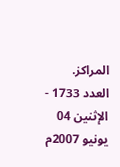المراكز.
العدد 1733 - الإثنين 04 يونيو 2007م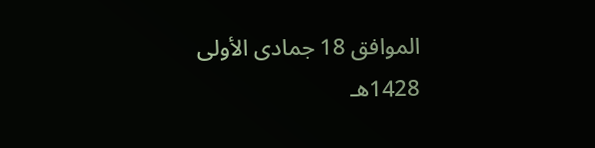الموافق 18 جمادى الأولى 1428هـ